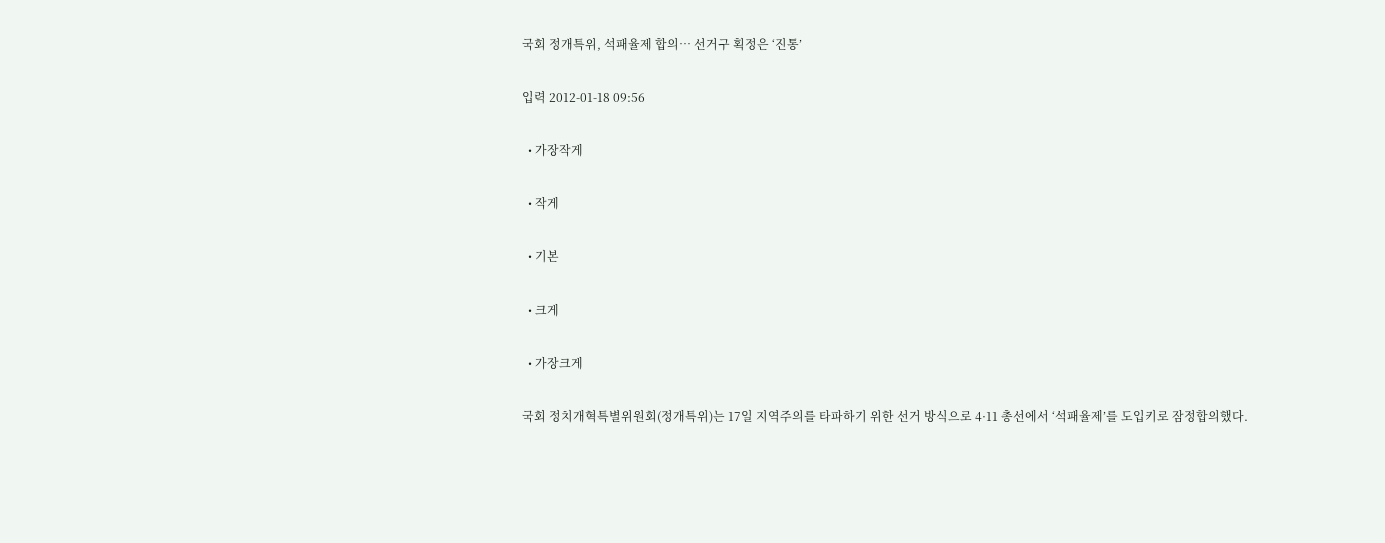국회 정개특위, 석패율제 합의… 선거구 획정은 ‘진통’

입력 2012-01-18 09:56

  • 가장작게

  • 작게

  • 기본

  • 크게

  • 가장크게

국회 정치개혁특별위원회(정개특위)는 17일 지역주의를 타파하기 위한 선거 방식으로 4·11 총선에서 ‘석패율제’를 도입키로 잠정합의했다.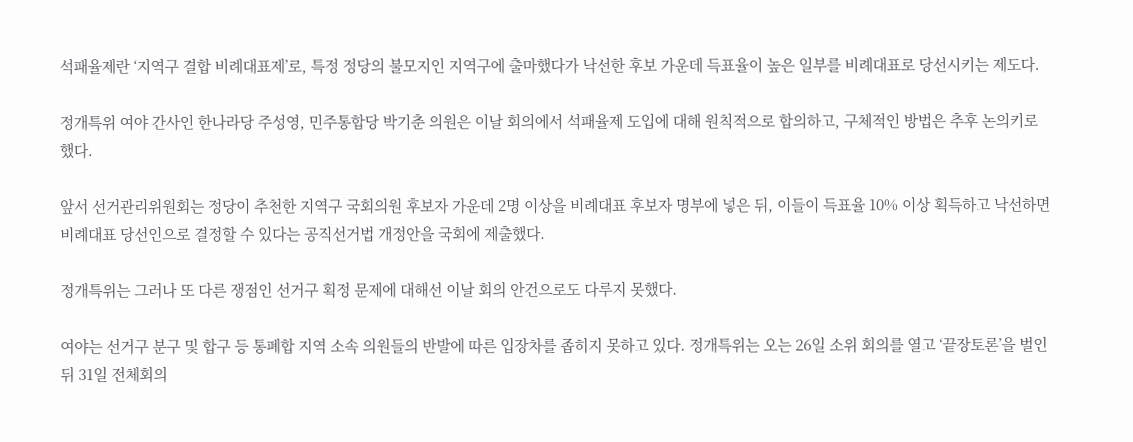석패율제란 ‘지역구 결합 비례대표제’로, 특정 정당의 불모지인 지역구에 출마했다가 낙선한 후보 가운데 득표율이 높은 일부를 비례대표로 당선시키는 제도다.

정개특위 여야 간사인 한나라당 주성영, 민주통합당 박기춘 의원은 이날 회의에서 석패율제 도입에 대해 원칙적으로 합의하고, 구체적인 방법은 추후 논의키로 했다.

앞서 선거관리위원회는 정당이 추천한 지역구 국회의원 후보자 가운데 2명 이상을 비례대표 후보자 명부에 넣은 뒤, 이들이 득표율 10% 이상 획득하고 낙선하면 비례대표 당선인으로 결정할 수 있다는 공직선거법 개정안을 국회에 제출했다.

정개특위는 그러나 또 다른 쟁점인 선거구 획정 문제에 대해선 이날 회의 안건으로도 다루지 못했다.

여야는 선거구 분구 및 합구 등 통폐합 지역 소속 의원들의 반발에 따른 입장차를 좁히지 못하고 있다. 정개특위는 오는 26일 소위 회의를 열고 ‘끝장토론’을 벌인 뒤 31일 전체회의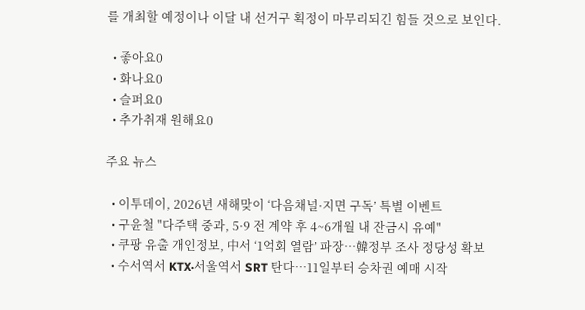를 개최할 예정이나 이달 내 선거구 획정이 마무리되긴 힘들 것으로 보인다.

  • 좋아요0
  • 화나요0
  • 슬퍼요0
  • 추가취재 원해요0

주요 뉴스

  • 이투데이, 2026년 새해맞이 ‘다음채널·지면 구독’ 특별 이벤트
  • 구윤철 "다주택 중과, 5·9 전 계약 후 4~6개월 내 잔금시 유예"
  • 쿠팡 유출 개인정보, 中서 ‘1억회 열람’ 파장…韓정부 조사 정당성 확보
  • 수서역서 KTX·서울역서 SRT 탄다…11일부터 승차권 예매 시작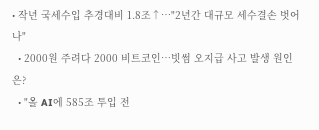• 작년 국세수입 추경대비 1.8조↑…"2년간 대규모 세수결손 벗어나"
  • 2000원 주려다 2000 비트코인…빗썸 오지급 사고 발생 원인은?
  • "올 AI에 585조 투입 전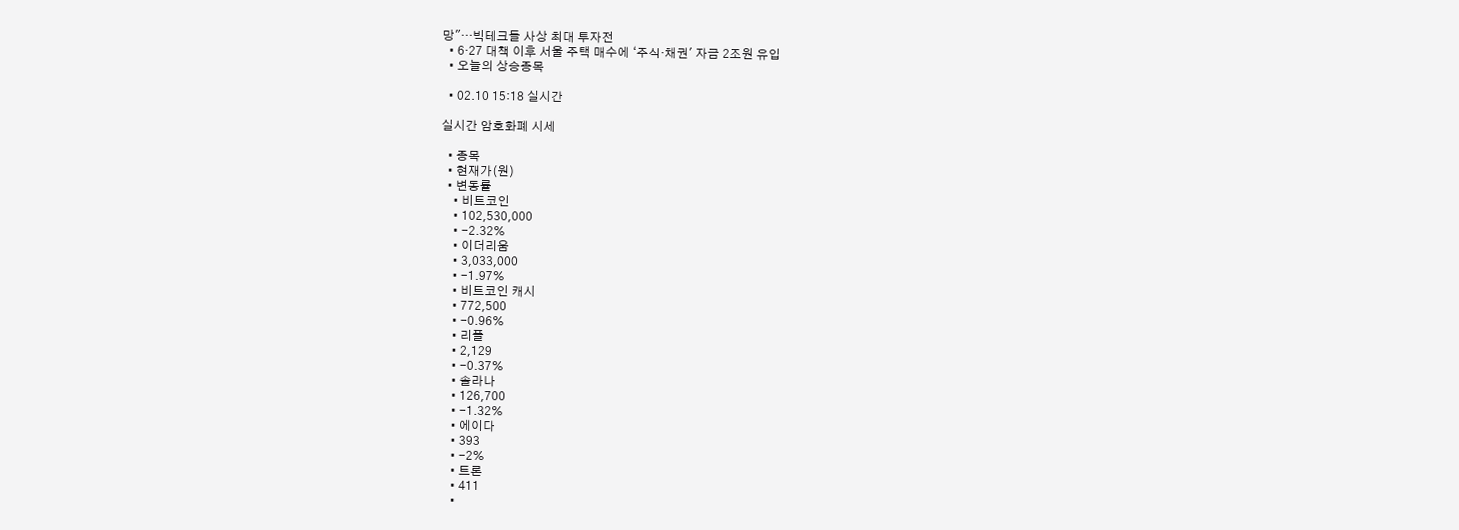망"…빅테크들 사상 최대 투자전
  • 6·27 대책 이후 서울 주택 매수에 ‘주식·채권' 자금 2조원 유입
  • 오늘의 상승종목

  • 02.10 15:18 실시간

실시간 암호화폐 시세

  • 종목
  • 현재가(원)
  • 변동률
    • 비트코인
    • 102,530,000
    • -2.32%
    • 이더리움
    • 3,033,000
    • -1.97%
    • 비트코인 캐시
    • 772,500
    • -0.96%
    • 리플
    • 2,129
    • -0.37%
    • 솔라나
    • 126,700
    • -1.32%
    • 에이다
    • 393
    • -2%
    • 트론
    • 411
    •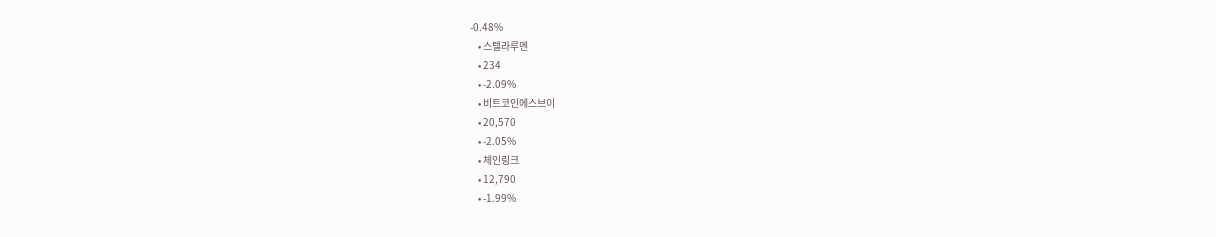-0.48%
    • 스텔라루멘
    • 234
    • -2.09%
    • 비트코인에스브이
    • 20,570
    • -2.05%
    • 체인링크
    • 12,790
    • -1.99%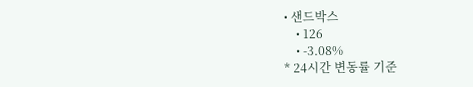• 샌드박스
    • 126
    • -3.08%
* 24시간 변동률 기준